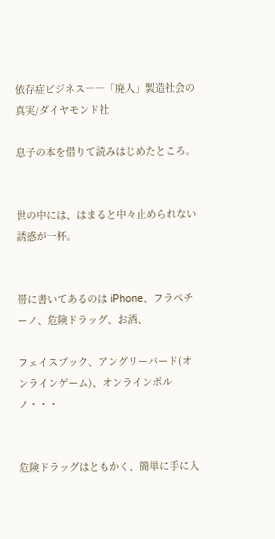依存症ビジネス――「廃人」製造社会の真実/ダイヤモンド社

息子の本を借りて読みはじめたところ。


世の中には、はまると中々止められない誘惑が一杯。


帯に書いてあるのは iPhone、フラペチーノ、危険ドラッグ、お酒、

フェイスブック、アングリーバード(オンラインゲーム)、オンラインポルノ・・・


危険ドラッグはともかく、簡単に手に入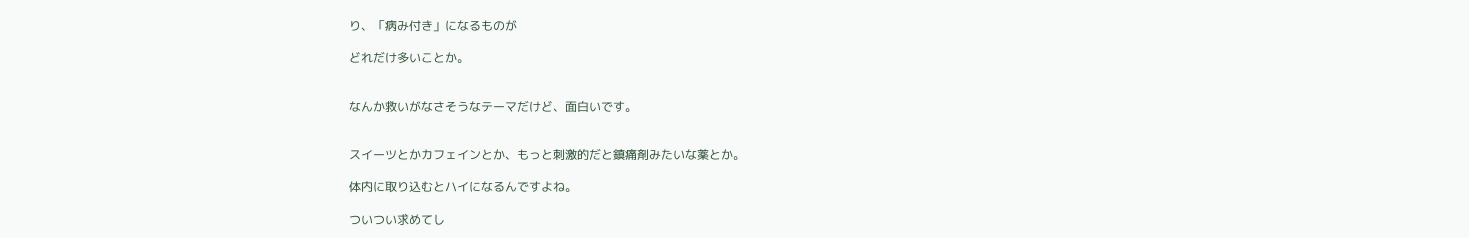り、「病み付き」になるものが

どれだけ多いことか。


なんか救いがなさそうなテーマだけど、面白いです。


スイーツとかカフェインとか、もっと刺激的だと鎮痛剤みたいな薬とか。

体内に取り込むとハイになるんですよね。

ついつい求めてし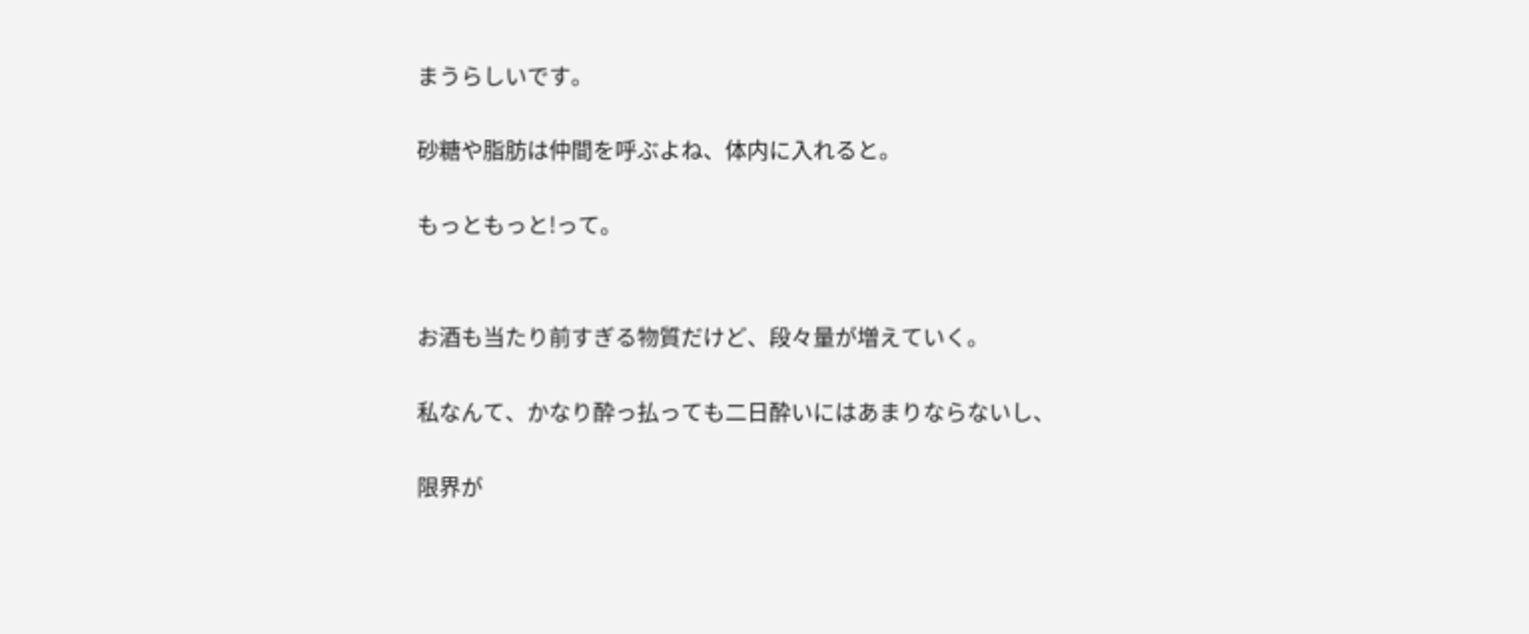まうらしいです。

砂糖や脂肪は仲間を呼ぶよね、体内に入れると。

もっともっと!って。


お酒も当たり前すぎる物質だけど、段々量が増えていく。

私なんて、かなり酔っ払っても二日酔いにはあまりならないし、

限界が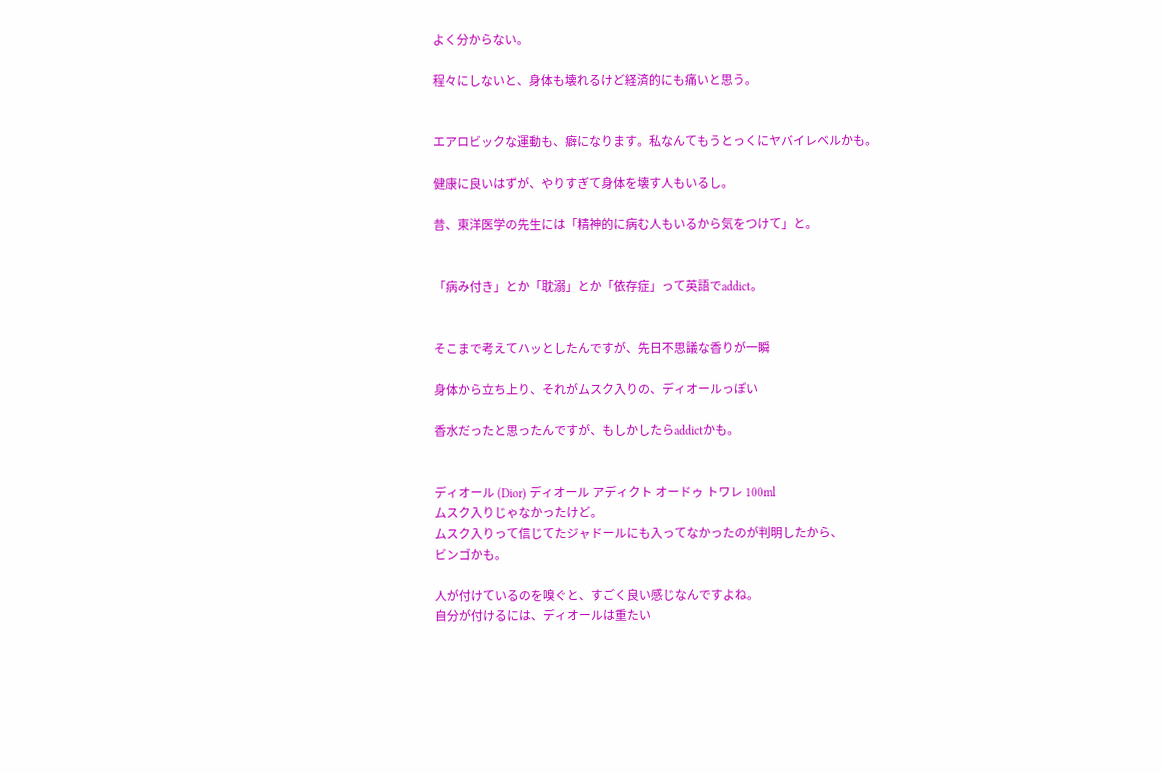よく分からない。

程々にしないと、身体も壊れるけど経済的にも痛いと思う。


エアロビックな運動も、癖になります。私なんてもうとっくにヤバイレベルかも。

健康に良いはずが、やりすぎて身体を壊す人もいるし。

昔、東洋医学の先生には「精神的に病む人もいるから気をつけて」と。


「病み付き」とか「耽溺」とか「依存症」って英語でaddict。


そこまで考えてハッとしたんですが、先日不思議な香りが一瞬

身体から立ち上り、それがムスク入りの、ディオールっぽい

香水だったと思ったんですが、もしかしたらaddictかも。


ディオール (Dior) ディオール アディクト オードゥ トワレ 100ml
ムスク入りじゃなかったけど。
ムスク入りって信じてたジャドールにも入ってなかったのが判明したから、
ビンゴかも。

人が付けているのを嗅ぐと、すごく良い感じなんですよね。
自分が付けるには、ディオールは重たい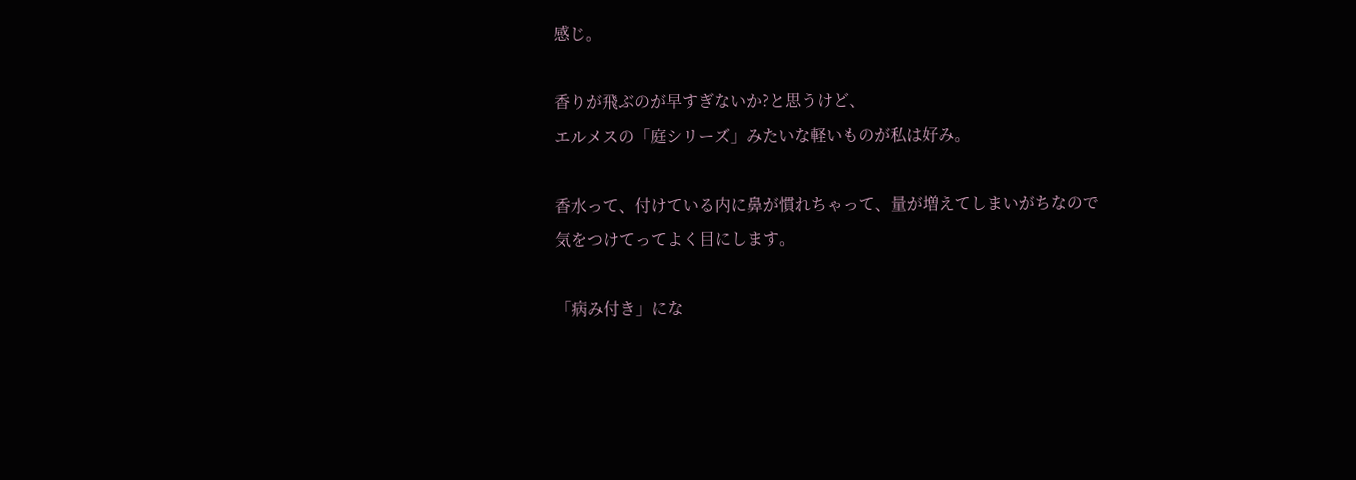感じ。

香りが飛ぶのが早すぎないか?と思うけど、
エルメスの「庭シリーズ」みたいな軽いものが私は好み。

香水って、付けている内に鼻が慣れちゃって、量が増えてしまいがちなので
気をつけてってよく目にします。

「病み付き」にな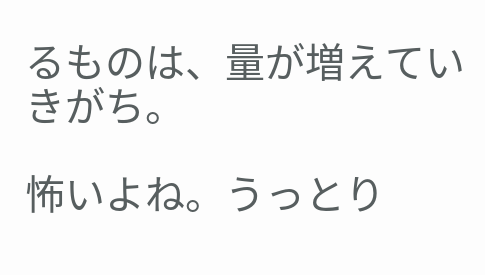るものは、量が増えていきがち。

怖いよね。うっとり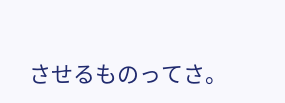させるものってさ。